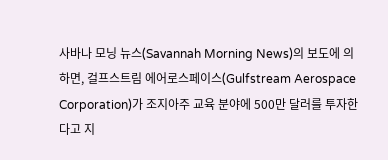사바나 모닝 뉴스(Savannah Morning News)의 보도에 의하면, 걸프스트림 에어로스페이스(Gulfstream Aerospace Corporation)가 조지아주 교육 분야에 500만 달러를 투자한다고 지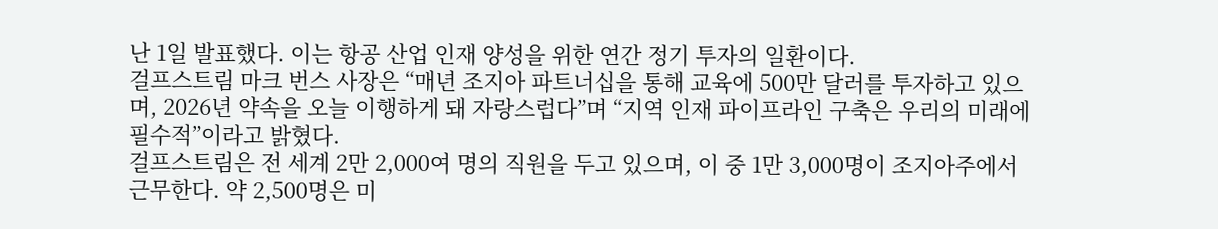난 1일 발표했다. 이는 항공 산업 인재 양성을 위한 연간 정기 투자의 일환이다.
걸프스트림 마크 번스 사장은 “매년 조지아 파트너십을 통해 교육에 500만 달러를 투자하고 있으며, 2026년 약속을 오늘 이행하게 돼 자랑스럽다”며 “지역 인재 파이프라인 구축은 우리의 미래에 필수적”이라고 밝혔다.
걸프스트림은 전 세계 2만 2,000여 명의 직원을 두고 있으며, 이 중 1만 3,000명이 조지아주에서 근무한다. 약 2,500명은 미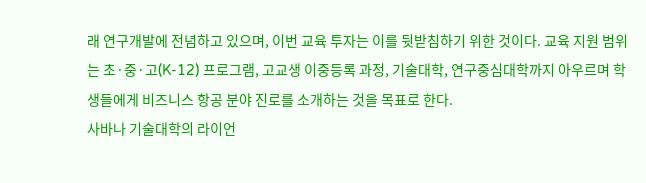래 연구개발에 전념하고 있으며, 이번 교육 투자는 이를 뒷받침하기 위한 것이다. 교육 지원 범위는 초·중·고(K-12) 프로그램, 고교생 이중등록 과정, 기술대학, 연구중심대학까지 아우르며 학생들에게 비즈니스 항공 분야 진로를 소개하는 것을 목표로 한다.
사바나 기술대학의 라이언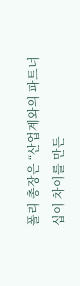폴리 총장은 “산업계와의 파트너십이 차이를 만든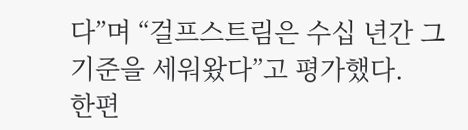다”며 “걸프스트림은 수십 년간 그 기준을 세워왔다”고 평가했다.
한편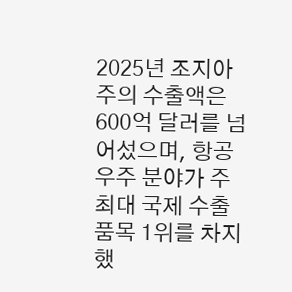2025년 조지아주의 수출액은 600억 달러를 넘어섰으며, 항공우주 분야가 주 최대 국제 수출 품목 1위를 차지했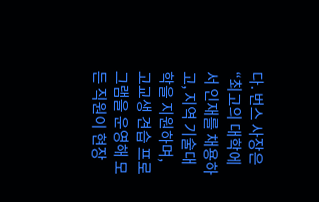다. 번스 사장은 “최고의 대학에서 인재를 채용하고, 지역 기술대학을 지원하며, 고교생 견습 프로그램을 운영해 모든 직원이 현장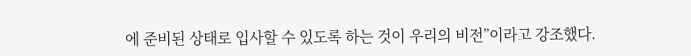에 준비된 상태로 입사할 수 있도록 하는 것이 우리의 비전”이라고 강조했다.